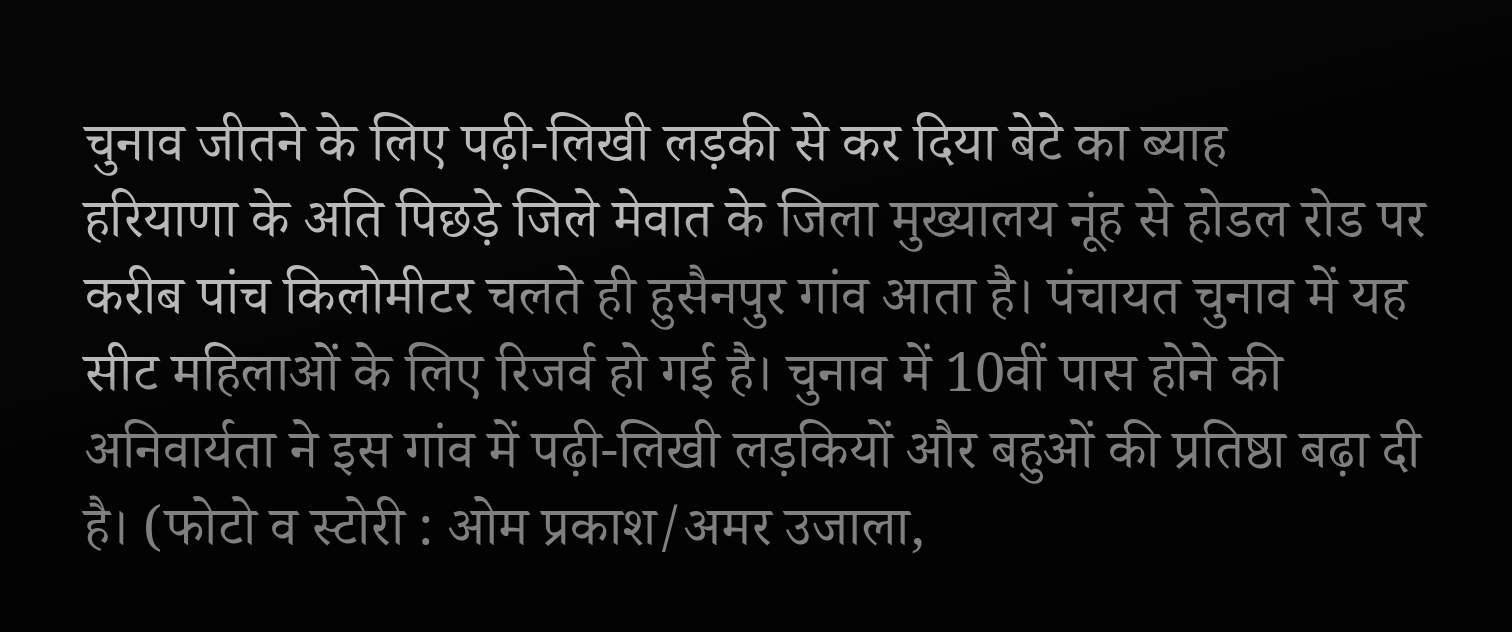चुनाव जीतने के लिए पढ़ी-लिखी लड़की से कर दिया बेटे का ब्याह
हरियाणा के अति पिछड़े जिले मेवात के जिला मुख्यालय नूंह से होडल रोड पर करीब पांच किलोमीटर चलते ही हुसैनपुर गांव आता है। पंचायत चुनाव में यह सीट महिलाओं के लिए रिजर्व हो गई है। चुनाव में 10वीं पास होने की अनिवार्यता ने इस गांव में पढ़ी-लिखी लड़कियों और बहुओं की प्रतिष्ठा बढ़ा दी है। (फोटो व स्टोरी : ओम प्रकाश/अमर उजाला,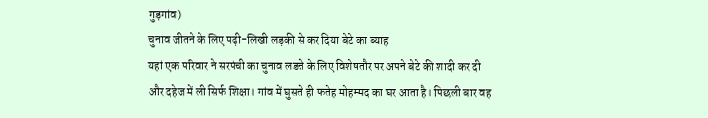गुड़गांव)
चुनाव जीतने के लिए पढ़ी-लिखी लड़की से कर दिया बेटे का ब्याह
यहां एक परिवार ने सरपंची का चुनाव लडऩे के लिए विशेषतौर पर अपने बेटे की शादी कर दी और दहेज में ली सिर्फ शिक्षा। गांव में घुसते ही फतेह मोहम्मद का घर आता है। पिछली बार वह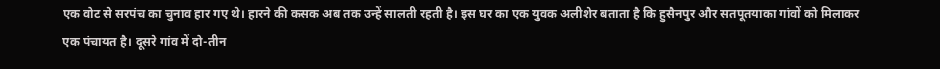एक वोट से सरपंच का चुनाव हार गए थे। हारने की कसक अब तक उन्हें सालती रहती है। इस घर का एक युवक अलीशेर बताता है कि हुसैनपुर और सतपूतयाका गांवों को मिलाकर एक पंचायत है। दूसरे गांव में दो-तीन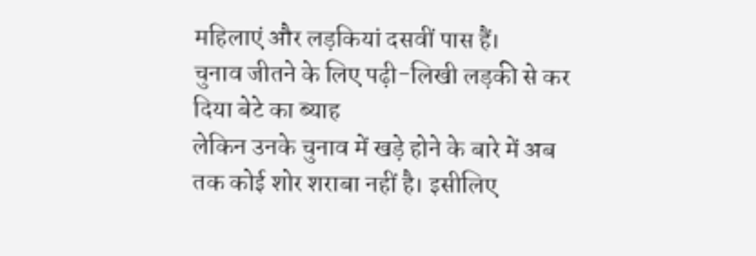महिलाएं और लड़कियां दसवीं पास हैं।
चुनाव जीतने के लिए पढ़ी-लिखी लड़की से कर दिया बेटे का ब्याह
लेकिन उनके चुनाव में खड़े होने के बारे में अब तक कोई शोर शराबा नहीं है। इसीलिए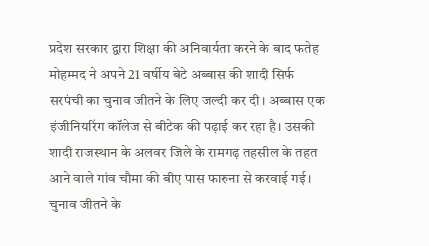प्रदेश सरकार द्वारा शिक्षा की अनिवार्यता करने के बाद फतेह मोहम्मद ने अपने 21 वर्षीय बेटे अब्बास की शादी सिर्फ सरपंची का चुनाव जीतने के लिए जल्दी कर दी। अब्बास एक इंजीनियरिंग कॉलेज से बीटेक की पढ़ाई कर रहा है। उसकी शादी राजस्थान के अलवर जिले के रामगढ़ तहसील के तहत आने वाले गांव चौमा की बीए पास फारुना से करवाई गई।
चुनाव जीतने के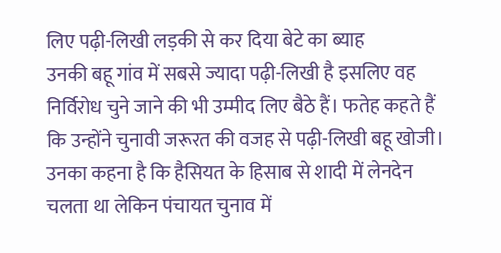लिए पढ़ी-लिखी लड़की से कर दिया बेटे का ब्याह
उनकी बहू गांव में सबसे ज्यादा पढ़ी-लिखी है इसलिए वह निर्विरोध चुने जाने की भी उम्मीद लिए बैठे हैं। फतेह कहते हैं कि उन्होंने चुनावी जरूरत की वजह से पढ़ी-लिखी बहू खोजी। उनका कहना है कि हैसियत के हिसाब से शादी में लेनदेन चलता था लेकिन पंचायत चुनाव में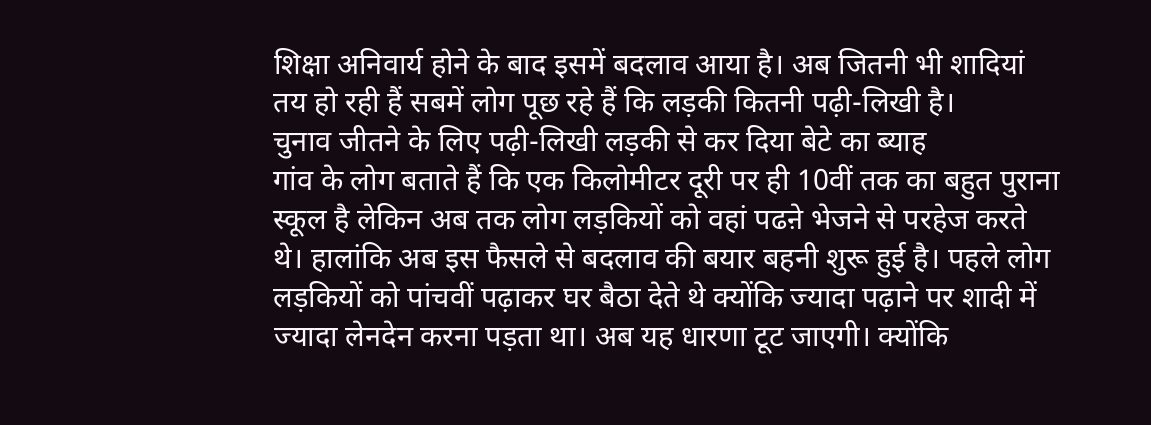शिक्षा अनिवार्य होने के बाद इसमें बदलाव आया है। अब जितनी भी शादियां तय हो रही हैं सबमें लोग पूछ रहे हैं कि लड़की कितनी पढ़ी-लिखी है।
चुनाव जीतने के लिए पढ़ी-लिखी लड़की से कर दिया बेटे का ब्याह
गांव के लोग बताते हैं कि एक किलोमीटर दूरी पर ही 10वीं तक का बहुत पुराना स्कूल है लेकिन अब तक लोग लड़कियों को वहां पढऩे भेजने से परहेज करते थे। हालांकि अब इस फैसले से बदलाव की बयार बहनी शुरू हुई है। पहले लोग लड़कियों को पांचवीं पढ़ाकर घर बैठा देते थे क्योंकि ज्यादा पढ़ाने पर शादी में ज्यादा लेनदेन करना पड़ता था। अब यह धारणा टूट जाएगी। क्योंकि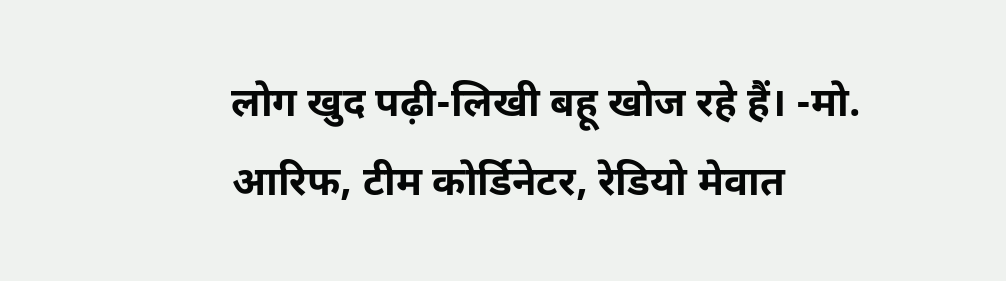लोग खुद पढ़ी-लिखी बहू खोज रहे हैं। -मो. आरिफ, टीम कोर्डिनेटर, रेडियो मेवात